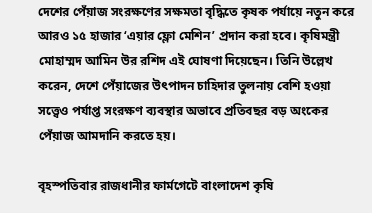দেশের পেঁয়াজ সংরক্ষণের সক্ষমতা বৃদ্ধিতে কৃষক পর্যায়ে নতুন করে আরও ১৫ হাজার ‘এয়ার ফ্লো মেশিন’ প্রদান করা হবে। কৃষিমন্ত্রী মোহাম্মদ আমিন উর রশিদ এই ঘোষণা দিয়েছেন। তিনি উল্লেখ করেন, দেশে পেঁয়াজের উৎপাদন চাহিদার তুলনায় বেশি হওয়া সত্ত্বেও পর্যাপ্ত সংরক্ষণ ব্যবস্থার অভাবে প্রতিবছর বড় অংকের পেঁয়াজ আমদানি করতে হয়।

বৃহস্পতিবার রাজধানীর ফার্মগেটে বাংলাদেশ কৃষি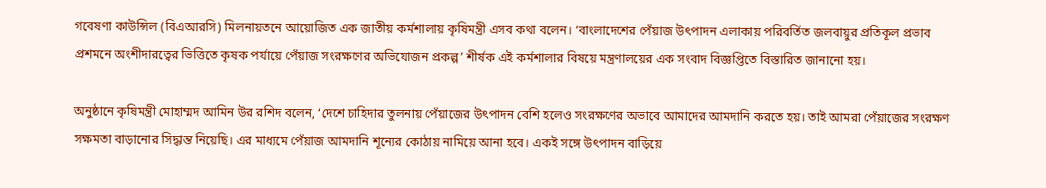গবেষণা কাউন্সিল (বিএআরসি) মিলনায়তনে আয়োজিত এক জাতীয় কর্মশালায় কৃষিমন্ত্রী এসব কথা বলেন। ‘বাংলাদেশের পেঁয়াজ উৎপাদন এলাকায় পরিবর্তিত জলবায়ুর প্রতিকূল প্রভাব প্রশমনে অংশীদারত্বের ভিত্তিতে কৃষক পর্যায়ে পেঁয়াজ সংরক্ষণের অভিযোজন প্রকল্প’ শীর্ষক এই কর্মশালার বিষয়ে মন্ত্রণালয়ের এক সংবাদ বিজ্ঞপ্তিতে বিস্তারিত জানানো হয়।

অনুষ্ঠানে কৃষিমন্ত্রী মোহাম্মদ আমিন উর রশিদ বলেন, ‘দেশে চাহিদার তুলনায় পেঁয়াজের উৎপাদন বেশি হলেও সংরক্ষণের অভাবে আমাদের আমদানি করতে হয়। তাই আমরা পেঁয়াজের সংরক্ষণ সক্ষমতা বাড়ানোর সিদ্ধান্ত নিয়েছি। এর মাধ্যমে পেঁয়াজ আমদানি শূন্যের কোঠায় নামিয়ে আনা হবে। একই সঙ্গে উৎপাদন বাড়িয়ে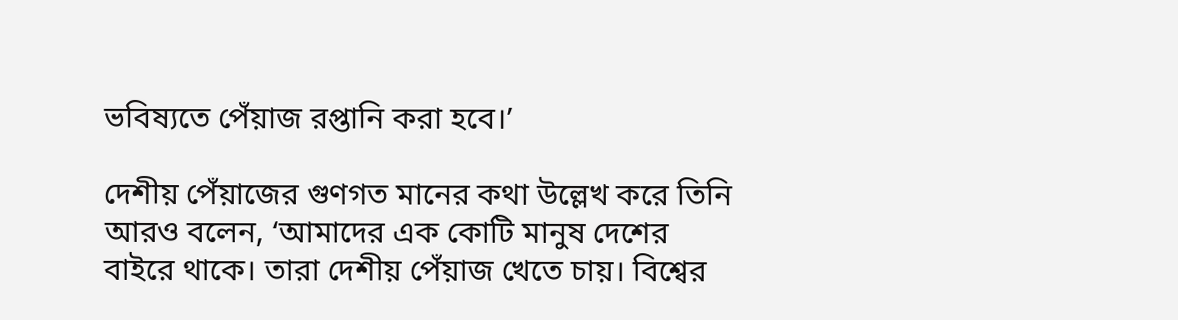ভবিষ্যতে পেঁয়াজ রপ্তানি করা হবে।’

দেশীয় পেঁয়াজের গুণগত মানের কথা উল্লেখ করে তিনি আরও বলেন, ‘আমাদের এক কোটি মানুষ দেশের বাইরে থাকে। তারা দেশীয় পেঁয়াজ খেতে চায়। বিশ্বের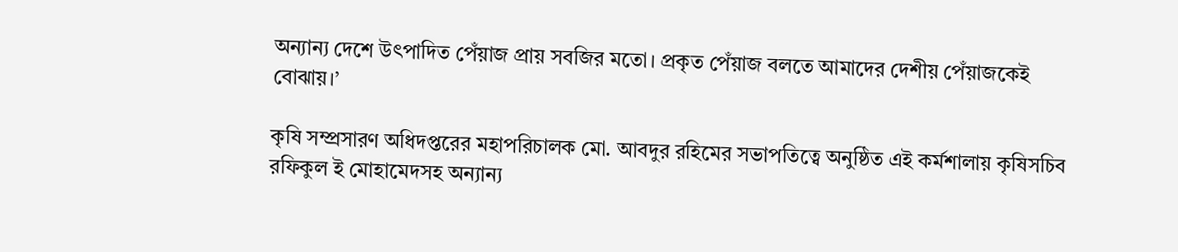অন্যান্য দেশে উৎপাদিত পেঁয়াজ প্রায় সবজির মতো। প্রকৃত পেঁয়াজ বলতে আমাদের দেশীয় পেঁয়াজকেই বোঝায়।’

কৃষি সম্প্রসারণ অধিদপ্তরের মহাপরিচালক মো. আবদুর রহিমের সভাপতিত্বে অনুষ্ঠিত এই কর্মশালায় কৃষিসচিব রফিকুল ই মোহামেদসহ অন্যান্য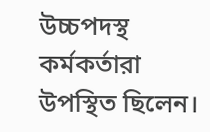উচ্চপদস্থ কর্মকর্তারা উপস্থিত ছিলেন।